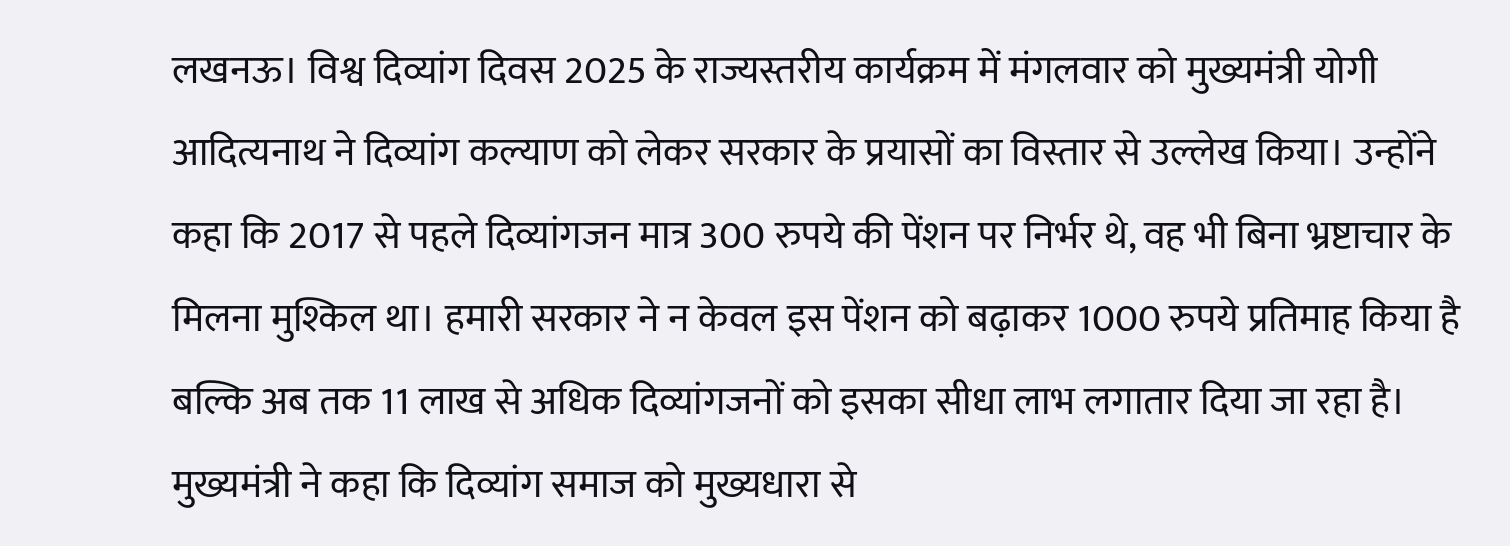लखनऊ। विश्व दिव्यांग दिवस 2025 के राज्यस्तरीय कार्यक्रम में मंगलवार को मुख्यमंत्री योगी आदित्यनाथ ने दिव्यांग कल्याण को लेकर सरकार के प्रयासों का विस्तार से उल्लेख किया। उन्होंने कहा कि 2017 से पहले दिव्यांगजन मात्र 300 रुपये की पेंशन पर निर्भर थे, वह भी बिना भ्रष्टाचार के मिलना मुश्किल था। हमारी सरकार ने न केवल इस पेंशन को बढ़ाकर 1000 रुपये प्रतिमाह किया है बल्कि अब तक 11 लाख से अधिक दिव्यांगजनों को इसका सीधा लाभ लगातार दिया जा रहा है।
मुख्यमंत्री ने कहा कि दिव्यांग समाज को मुख्यधारा से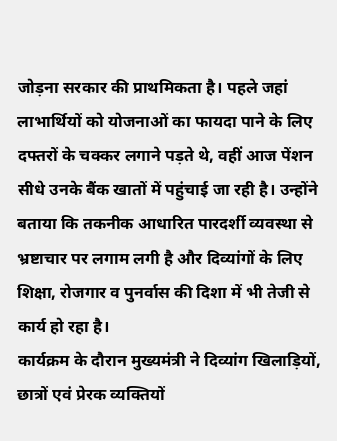जोड़ना सरकार की प्राथमिकता है। पहले जहां लाभार्थियों को योजनाओं का फायदा पाने के लिए दफ्तरों के चक्कर लगाने पड़ते थे, वहीं आज पेंशन सीधे उनके बैंक खातों में पहुंचाई जा रही है। उन्होंने बताया कि तकनीक आधारित पारदर्शी व्यवस्था से भ्रष्टाचार पर लगाम लगी है और दिव्यांगों के लिए शिक्षा, रोजगार व पुनर्वास की दिशा में भी तेजी से कार्य हो रहा है।
कार्यक्रम के दौरान मुख्यमंत्री ने दिव्यांग खिलाड़ियों, छात्रों एवं प्रेरक व्यक्तियों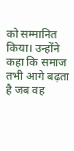को सम्मानित किया। उन्होंने कहा कि समाज तभी आगे बढ़ता है जब वह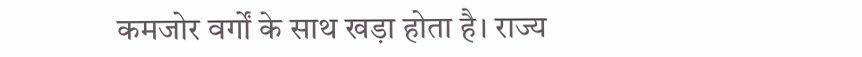कमजोर वर्गों के साथ खड़ा होता है। राज्य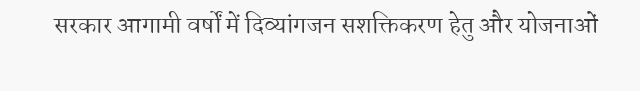सरकार आगामी वर्षों में दिव्यांगजन सशक्तिकरण हेतु और योजनाओं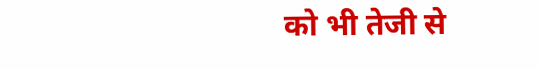को भी तेजी से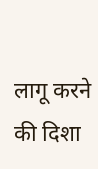लागू करने की दिशा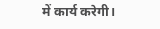में कार्य करेगी।